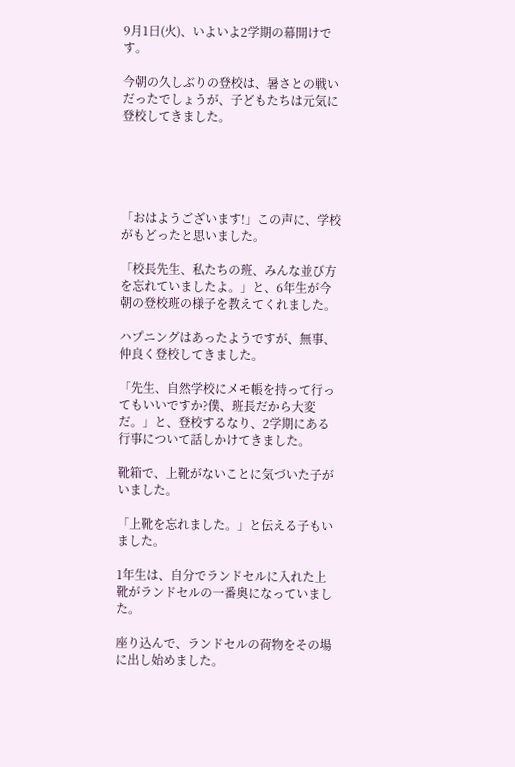9月1日(火)、いよいよ2学期の幕開けです。

今朝の久しぶりの登校は、暑さとの戦いだったでしょうが、子どもたちは元気に登校してきました。





「おはようございます!」この声に、学校がもどったと思いました。

「校長先生、私たちの班、みんな並び方を忘れていましたよ。」と、6年生が今朝の登校班の様子を教えてくれました。

ハプニングはあったようですが、無事、仲良く登校してきました。

「先生、自然学校にメモ帳を持って行ってもいいですか?僕、班長だから大変だ。」と、登校するなり、2学期にある行事について話しかけてきました。

靴箱で、上靴がないことに気づいた子がいました。

「上靴を忘れました。」と伝える子もいました。

1年生は、自分でランドセルに入れた上靴がランドセルの一番奥になっていました。

座り込んで、ランドセルの荷物をその場に出し始めました。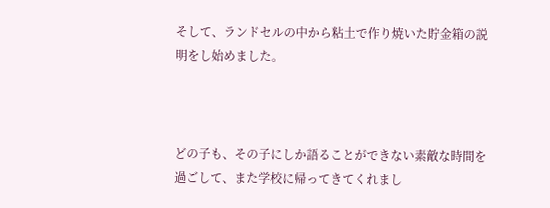そして、ランドセルの中から粘土で作り焼いた貯金箱の説明をし始めました。



どの子も、その子にしか語ることができない素敵な時間を過ごして、また学校に帰ってきてくれまし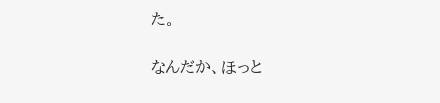た。

なんだか、ほっと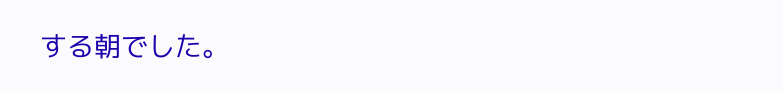する朝でした。